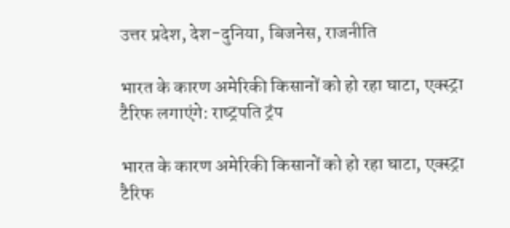उत्तर प्रदेश, देश-दुनिया, बिजनेस, राजनीति

भारत के कारण अमेरिकी किसानों को हो रहा घाटा, एक्स्ट्रा टैरिफ लगाएंगे: राष्‍ट्रपति ट्रंप

भारत के कारण अमेरिकी किसानों को हो रहा घाटा, एक्स्ट्रा टैरिफ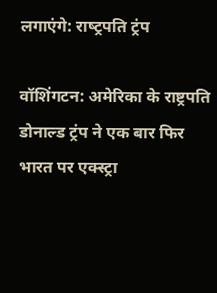लगाएंगे: राष्‍ट्रपति ट्रंप

वॉशिंगटन: अमेरिका के राष्ट्रपति डोनाल्ड ट्रंप ने एक बार फिर भारत पर एक्‍स्‍ट्रा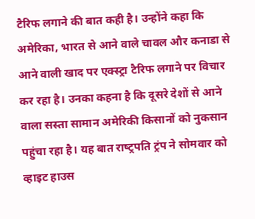टैरिफ लगाने की बात कही है। उन्‍होंने कहा कि अमेरिका, भारत से आने वाले चावल और कनाडा से आने वाली खाद पर एक्स्ट्रा टैरिफ लगाने पर विचार कर रहा है। उनका कहना है कि दूसरे देशों से आने वाला सस्ता सामान अमेरिकी किसानों को नुकसान पहुंचा रहा है। यह बात राष्‍ट्रपति ट्रंप ने सोमवार को व्हाइट हाउस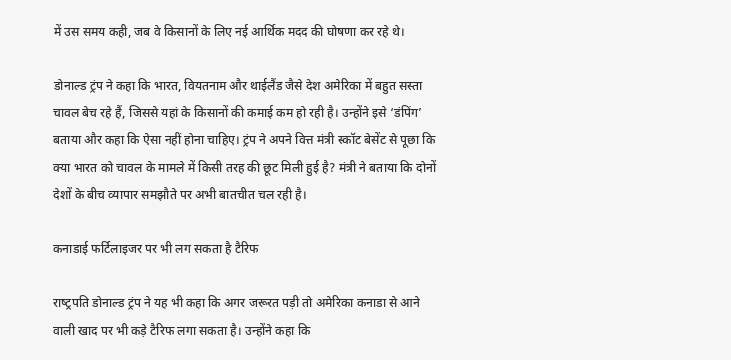में उस समय कही, जब वे किसानों के लिए नई आर्थिक मदद की घोषणा कर रहे थे।

डोनाल्‍ड ट्रंप ने कहा कि भारत, वियतनाम और थाईलैंड जैसे देश अमेरिका में बहुत सस्ता चावल बेच रहे हैं, जिससे यहां के किसानों की कमाई कम हो रही है। उन्होंने इसे ‘डंपिंग’ बताया और कहा कि ऐसा नहीं होना चाहिए। ट्रंप ने अपने वित्त मंत्री स्कॉट बेसेंट से पूछा कि क्या भारत को चावल के मामले में किसी तरह की छूट मिली हुई है? मंत्री ने बताया कि दोनों देशों के बीच व्यापार समझौते पर अभी बातचीत चल रही है।

कनाडाई फर्टिलाइजर पर भी लग सकता है टैरिफ

राष्‍ट्रपति डोनाल्‍ड ट्रंप ने यह भी कहा कि अगर जरूरत पड़ी तो अमेरिका कनाडा से आने वाली खाद पर भी कड़े टैरिफ लगा सकता है। उन्होंने कहा कि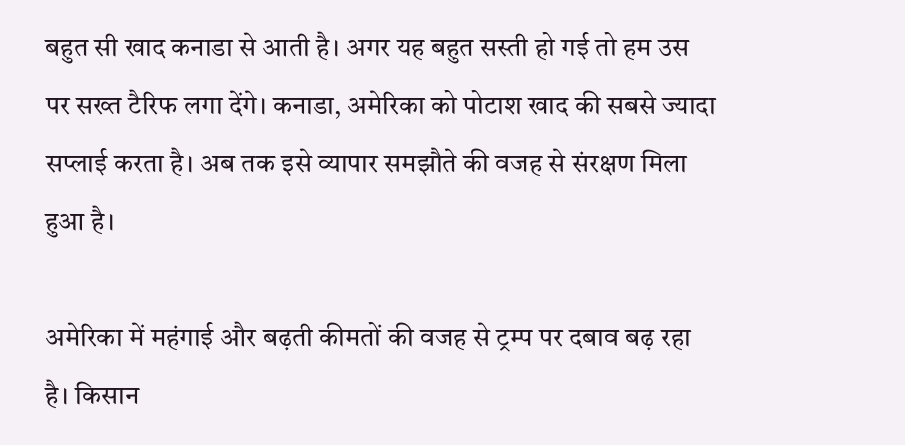बहुत सी खाद कनाडा से आती है। अगर यह बहुत सस्ती हो गई तो हम उस पर सख्त टैरिफ लगा देंगे। कनाडा, अमेरिका को पोटाश खाद की सबसे ज्यादा सप्लाई करता है। अब तक इसे व्यापार समझौते की वजह से संरक्षण मिला हुआ है।

अमेरिका में महंगाई और बढ़ती कीमतों की वजह से ट्रम्प पर दबाव बढ़ रहा है। किसान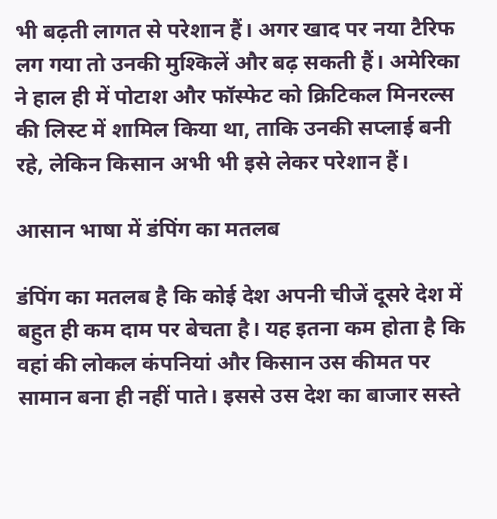भी बढ़ती लागत से परेशान हैं। अगर खाद पर नया टैरिफ लग गया तो उनकी मुश्किलें और बढ़ सकती हैं। अमेरिका ने हाल ही में पोटाश और फॉस्फेट को क्रिटिकल मिनरल्स की लिस्ट में शामिल किया था, ताकि उनकी सप्लाई बनी रहे, लेकिन किसान अभी भी इसे लेकर परेशान हैं।

आसान भाषा में डंपिंग का मतलब

डंपिंग का मतलब है कि कोई देश अपनी चीजें दूसरे देश में बहुत ही कम दाम पर बेचता है। यह इतना कम होता है कि वहां की लोकल कंपनियां और किसान उस कीमत पर सामान बना ही नहीं पाते। इससे उस देश का बाजार सस्ते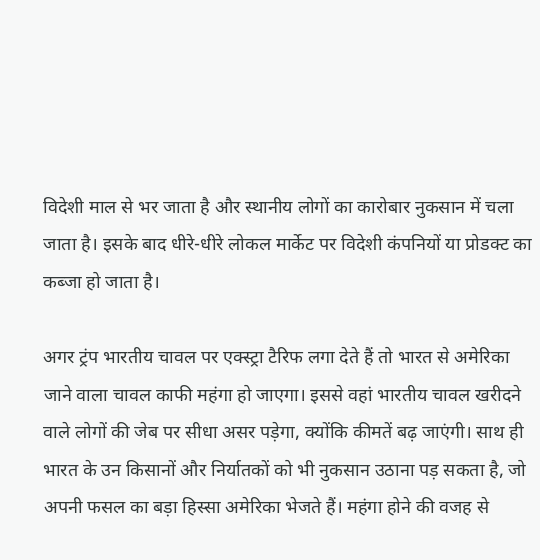विदेशी माल से भर जाता है और स्थानीय लोगों का कारोबार नुकसान में चला जाता है। इसके बाद धीरे-धीरे लोकल मार्केट पर विदेशी कंपनियों या प्रोडक्ट का कब्जा हो जाता है।

अगर ट्रंप भारतीय चावल पर एक्स्ट्रा टैरिफ लगा देते हैं तो भारत से अमेरिका जाने वाला चावल काफी महंगा हो जाएगा। इससे वहां भारतीय चावल खरीदने वाले लोगों की जेब पर सीधा असर पड़ेगा, क्योंकि कीमतें बढ़ जाएंगी। साथ ही भारत के उन किसानों और निर्यातकों को भी नुकसान उठाना पड़ सकता है, जो अपनी फसल का बड़ा हिस्सा अमेरिका भेजते हैं। महंगा होने की वजह से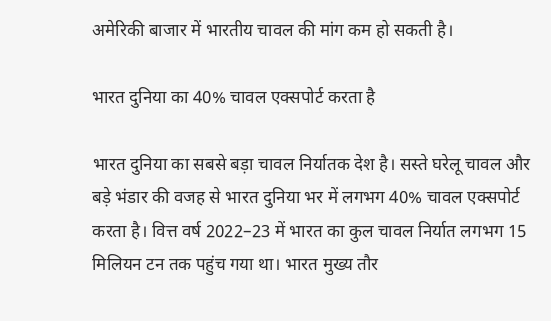अमेरिकी बाजार में भारतीय चावल की मांग कम हो सकती है।

भारत दुनिया का 40% चावल एक्सपोर्ट करता है

भारत दुनिया का सबसे बड़ा चावल निर्यातक देश है। सस्ते घरेलू चावल और बड़े भंडार की वजह से भारत दुनिया भर में लगभग 40% चावल एक्सपोर्ट करता है। वित्त वर्ष 2022–23 में भारत का कुल चावल निर्यात लगभग 15 मिलियन टन तक पहुंच गया था। भारत मुख्य तौर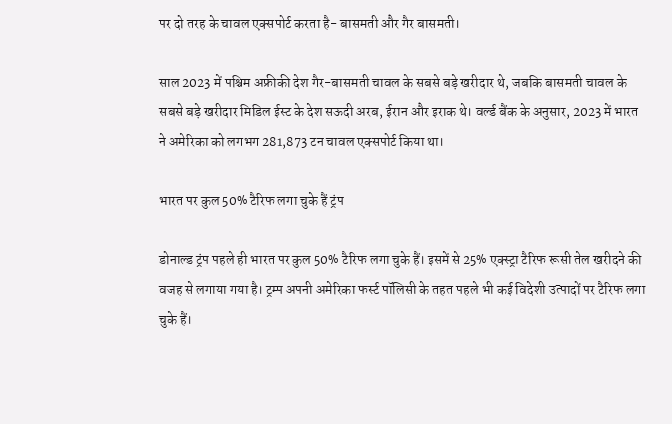पर दो तरह के चावल एक्सपोर्ट करता है- बासमती और गैर बासमती।

साल 2023 में पश्चिम अफ्रीकी देश गैर-बासमती चावल के सबसे बड़े खरीदार थे, जबकि बासमती चावल के सबसे बड़े खरीदार मिडिल ईस्ट के देश सऊदी अरब, ईरान और इराक थे। वर्ल्ड बैंक के अनुसार, 2023 में भारत ने अमेरिका को लगभग 281,873 टन चावल एक्सपोर्ट किया था।

भारत पर कुल 50% टैरिफ लगा चुके हैं ट्रंप

डोनाल्‍ड ट्रंप पहले ही भारत पर कुल 50% टैरिफ लगा चुके हैं। इसमें से 25% एक्स्ट्रा टैरिफ रूसी तेल खरीदने की वजह से लगाया गया है। ट्रम्प अपनी अमेरिका फर्स्ट पॉलिसी के तहत पहले भी कई विदेशी उत्पादों पर टैरिफ लगा चुके हैं।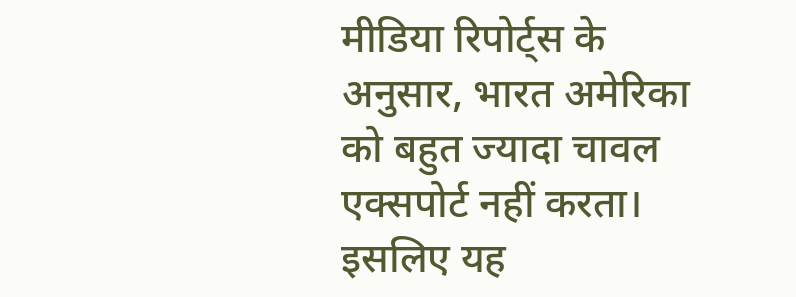मीडिया रिपोर्ट्स के अनुसार, भारत अमेरिका को बहुत ज्यादा चावल एक्सपोर्ट नहीं करता। इसलिए यह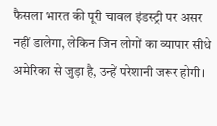फैसला भारत की पूरी चावल इंडस्ट्री पर असर नहीं डालेगा, लेकिन जिन लोगों का व्यापार सीधे अमेरिका से जुड़ा है, उन्हें परेशानी जरूर होगी।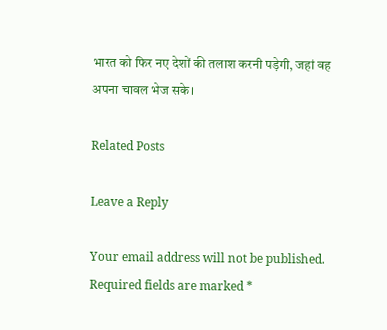भारत को फिर नए देशों की तलाश करनी पड़ेगी, जहां वह अपना चावल भेज सके।

Related Posts

Leave a Reply

Your email address will not be published. Required fields are marked *